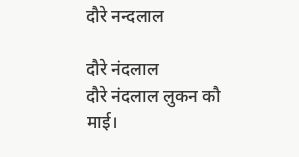दौरे नन्दलाल

दौरे नंदलाल
दौरे नंदलाल लुकन कौ माई।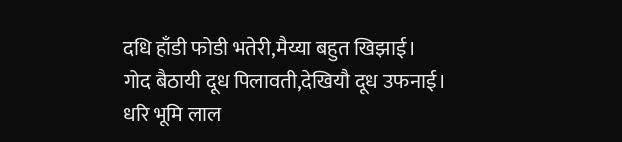दधि हाँडी फोडी भतेरी,मैय्या बहुत खिझाई।
गोद बैठायी दूध पिलावती,देखियौ दूध उफनाई।
धरि भूमि लाल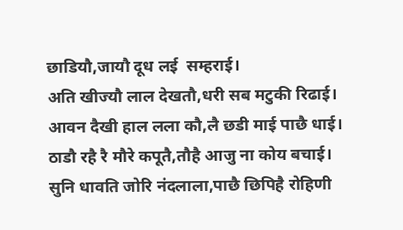छाडियौ,जायौ दूध लई  सम्हराई।
अति खीज्यौ लाल देखतौ,धरी सब मटुकी रिढाई।
आवन दैखी हाल लला कौ,लै छडी माई पाछै धाई।
ठाडौ रहै रै मौरे कपूतै,तौहै आजु ना कोय बचाई।
सुनि धावति जोरि नंदलाला,पाछै छिपिहै रोहिणी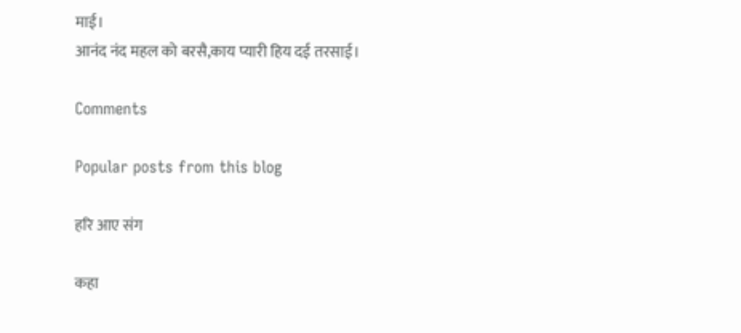माई।
आनंद नंद महल को बरसै,काय प्यारी हिय दई तरसाई।

Comments

Popular posts from this blog

हरि आए संग

कहा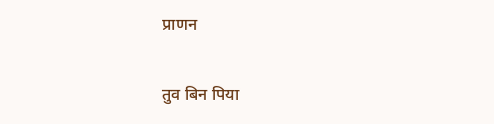प्राणन

तुव बिन पिया